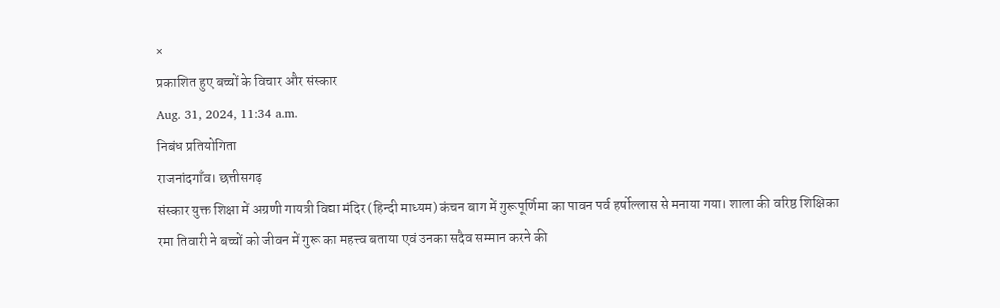×
प्रकाशित हुए बच्चों के विचार और संस्कार
Aug. 31, 2024, 11:34 a.m.
निबंध प्रतियोगिता
राजनांदगाँव। छत्तीसगढ़
संस्कार युक्त शिक्षा में अग्रणी गायत्री विद्या मंदिर (हिन्दी माध्यम) कंचन बाग में गुरूपूर्णिमा का पावन पर्व हर्षोल्लास से मनाया गया। शाला की वरिष्ठ शिक्षिका रमा तिवारी ने बच्चों को जीवन में गुरू का महत्त्व बताया एवं उनका सदैव सम्मान करने की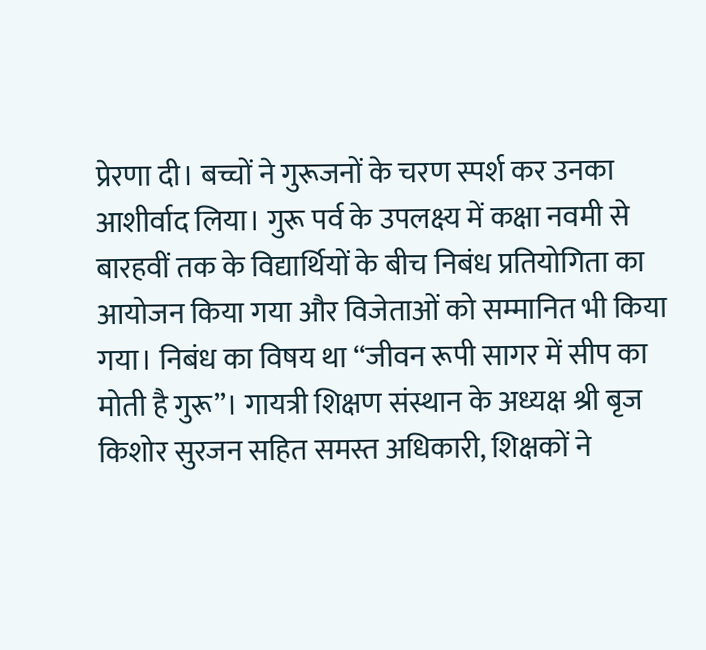प्रेरणा दी। बच्चों ने गुरूजनों के चरण स्पर्श कर उनका आशीर्वाद लिया। गुरू पर्व के उपलक्ष्य में कक्षा नवमी से बारहवीं तक के विद्यार्थियों के बीच निबंध प्रतियोगिता का आयोजन किया गया और विजेताओं को सम्मानित भी किया गया। निबंध का विषय था ‘‘जीवन रूपी सागर में सीप का मोती है गुरू’’। गायत्री शिक्षण संस्थान के अध्यक्ष श्री बृज किशोर सुरजन सहित समस्त अधिकारी, शिक्षकों ने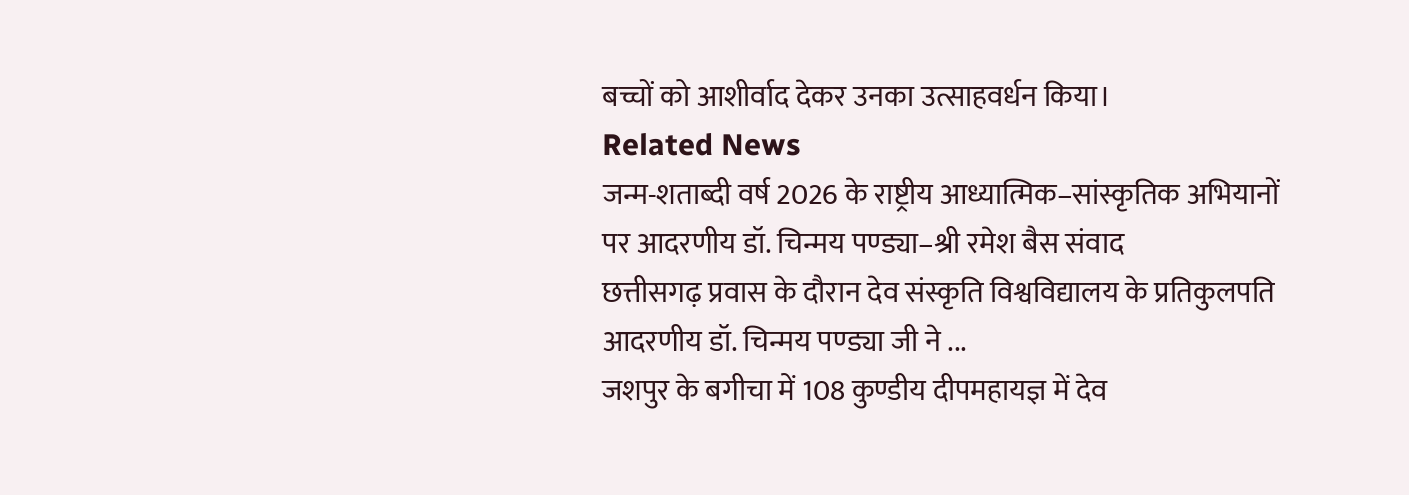बच्चों को आशीर्वाद देकर उनका उत्साहवर्धन किया।
Related News
जन्म-शताब्दी वर्ष 2026 के राष्ट्रीय आध्यात्मिक–सांस्कृतिक अभियानों पर आदरणीय डॉ. चिन्मय पण्ड्या–श्री रमेश बैस संवाद
छत्तीसगढ़ प्रवास के दौरान देव संस्कृति विश्वविद्यालय के प्रतिकुलपति आदरणीय डॉ. चिन्मय पण्ड्या जी ने ...
जशपुर के बगीचा में 108 कुण्डीय दीपमहायज्ञ में देव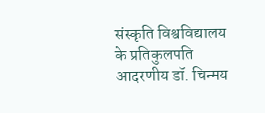संस्कृति विश्वविद्यालय के प्रतिकुलपति आदरणीय डॉ. चिन्मय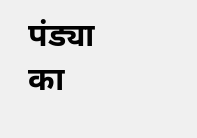पंड्या का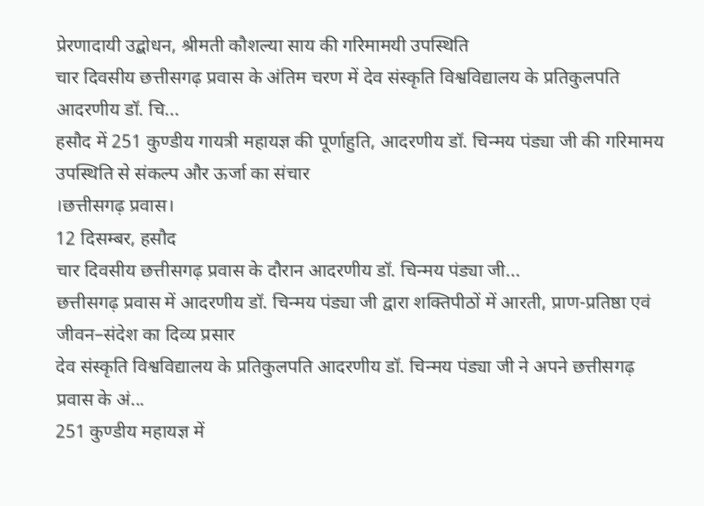प्रेरणादायी उद्बोधन, श्रीमती कौशल्या साय की गरिमामयी उपस्थिति
चार दिवसीय छत्तीसगढ़ प्रवास के अंतिम चरण में देव संस्कृति विश्वविद्यालय के प्रतिकुलपति आदरणीय डॉ. चि...
हसौद में 251 कुण्डीय गायत्री महायज्ञ की पूर्णाहुति, आदरणीय डॉ. चिन्मय पंड्या जी की गरिमामय उपस्थिति से संकल्प और ऊर्जा का संचार
।छत्तीसगढ़ प्रवास।
12 दिसम्बर, हसौद
चार दिवसीय छत्तीसगढ़ प्रवास के दौरान आदरणीय डॉ. चिन्मय पंड्या जी...
छत्तीसगढ़ प्रवास में आदरणीय डॉ. चिन्मय पंड्या जी द्वारा शक्तिपीठों में आरती, प्राण-प्रतिष्ठा एवं जीवन–संदेश का दिव्य प्रसार
देव संस्कृति विश्वविद्यालय के प्रतिकुलपति आदरणीय डॉ. चिन्मय पंड्या जी ने अपने छत्तीसगढ़ प्रवास के अं...
251 कुण्डीय महायज्ञ में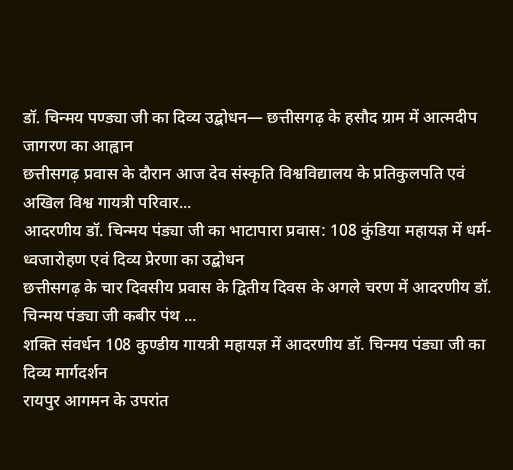डॉ. चिन्मय पण्ड्या जी का दिव्य उद्बोधन— छत्तीसगढ़ के हसौद ग्राम में आत्मदीप जागरण का आह्वान
छत्तीसगढ़ प्रवास के दौरान आज देव संस्कृति विश्वविद्यालय के प्रतिकुलपति एवं अखिल विश्व गायत्री परिवार...
आदरणीय डॉ. चिन्मय पंड्या जी का भाटापारा प्रवास: 108 कुंडिया महायज्ञ में धर्म-ध्वजारोहण एवं दिव्य प्रेरणा का उद्बोधन
छत्तीसगढ़ के चार दिवसीय प्रवास के द्वितीय दिवस के अगले चरण में आदरणीय डॉ. चिन्मय पंड्या जी कबीर पंथ ...
शक्ति संवर्धन 108 कुण्डीय गायत्री महायज्ञ में आदरणीय डॉ. चिन्मय पंड्या जी का दिव्य मार्गदर्शन
रायपुर आगमन के उपरांत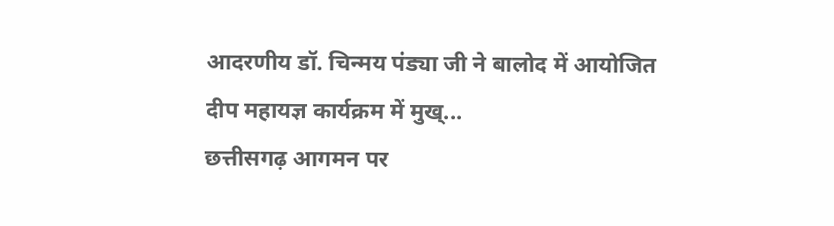आदरणीय डॉ. चिन्मय पंड्या जी ने बालोद में आयोजित दीप महायज्ञ कार्यक्रम में मुख्...
छत्तीसगढ़ आगमन पर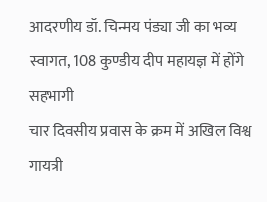आदरणीय डॉ. चिन्मय पंड्या जी का भव्य स्वागत, 108 कुण्डीय दीप महायज्ञ में होंगे सहभागी
चार दिवसीय प्रवास के क्रम में अखिल विश्व गायत्री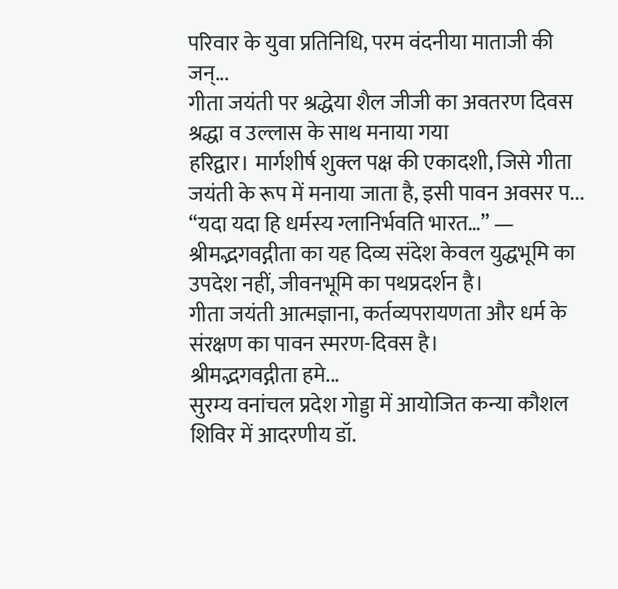परिवार के युवा प्रतिनिधि, परम वंदनीया माताजी की जन्...
गीता जयंती पर श्रद्धेया शैल जीजी का अवतरण दिवस श्रद्धा व उल्लास के साथ मनाया गया
हरिद्वार। मार्गशीर्ष शुक्ल पक्ष की एकादशी, जिसे गीता जयंती के रूप में मनाया जाता है, इसी पावन अवसर प...
“यदा यदा हि धर्मस्य ग्लानिर्भवति भारत…” — श्रीमद्भगवद्गीता का यह दिव्य संदेश केवल युद्धभूमि का उपदेश नहीं, जीवनभूमि का पथप्रदर्शन है।
गीता जयंती आत्मज्ञाना, कर्तव्यपरायणता और धर्म के संरक्षण का पावन स्मरण-दिवस है।
श्रीमद्भगवद्गीता हमे...
सुरम्य वनांचल प्रदेश गोड्डा में आयोजित कन्या कौशल शिविर में आदरणीय डॉ.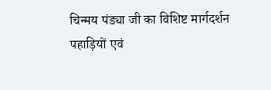चिन्मय पंड्या जी का विशिष्ट मार्गदर्शन
पहाड़ियों एवं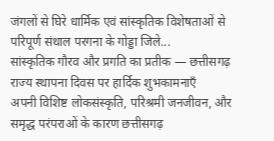जंगलों से घिरे धार्मिक एवं सांस्कृतिक विशेषताओं से परिपूर्ण संथाल परगना के गोड्डा जिले...
सांस्कृतिक गौरव और प्रगति का प्रतीक — छत्तीसगढ़ राज्य स्थापना दिवस पर हार्दिक शुभकामनाएँ
अपनी विशिष्ट लोकसंस्कृति, परिश्रमी जनजीवन, और समृद्ध परंपराओं के कारण छत्तीसगढ़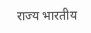राज्य भारतीय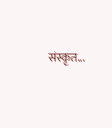संस्कृत...